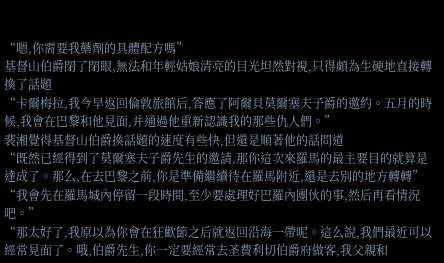“嗯,你需要我藥劑的具體配方嗎”
基督山伯爵閉了閉眼,無法和年輕姑娘清亮的目光坦然對視,只得頗為生硬地直接轉換了話題
“卡爾梅拉,我今早返回倫敦旅館后,答應了阿爾貝莫爾塞夫子爵的邀約。五月的時候,我會在巴黎和他見面,并通過他重新認識我的那些仇人們。”
裴湘覺得基督山伯爵換話題的速度有些快,但還是順著他的話問道
“既然已經得到了莫爾塞夫子爵先生的邀請,那你這次來羅馬的最主要目的就算是達成了。那么,在去巴黎之前,你是準備繼續待在羅馬附近,還是去別的地方轉轉”
“我會先在羅馬城內停留一段時間,至少要處理好巴羅內團伙的事,然后再看情況吧。”
“那太好了,我原以為你會在狂歡節之后就返回沿海一帶呢。這么說,我們最近可以經常見面了。哦,伯爵先生,你一定要經常去圣費利切伯爵府做客,我父親和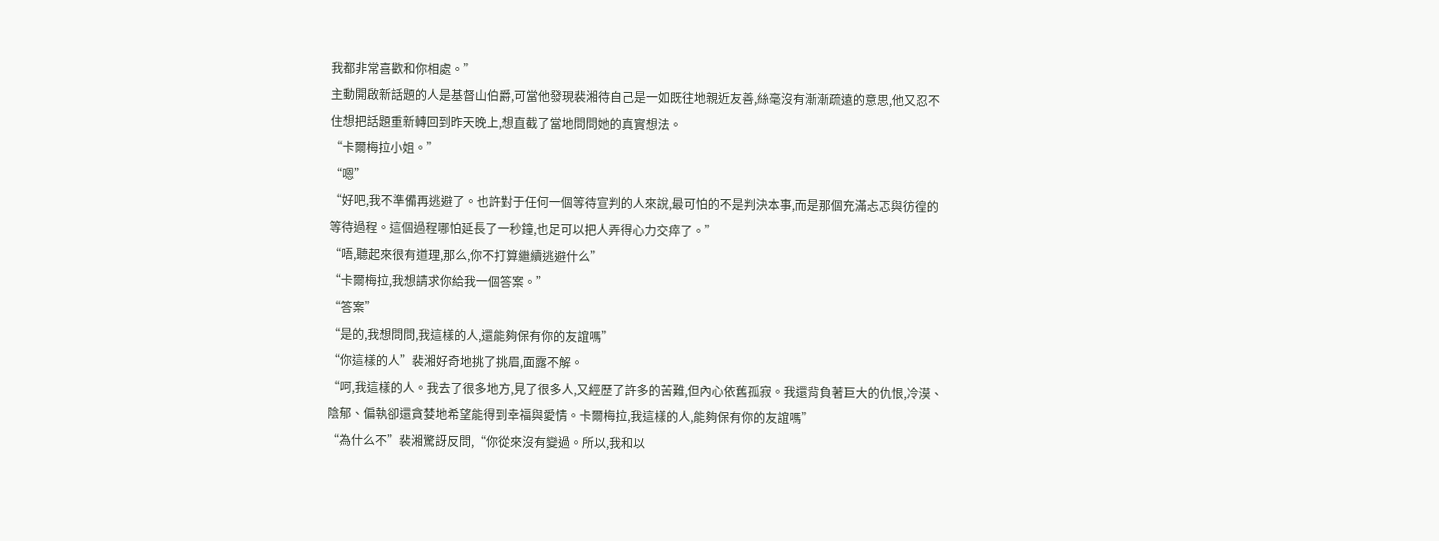我都非常喜歡和你相處。”
主動開啟新話題的人是基督山伯爵,可當他發現裴湘待自己是一如既往地親近友善,絲毫沒有漸漸疏遠的意思,他又忍不住想把話題重新轉回到昨天晚上,想直截了當地問問她的真實想法。
“卡爾梅拉小姐。”
“嗯”
“好吧,我不準備再逃避了。也許對于任何一個等待宣判的人來說,最可怕的不是判決本事,而是那個充滿忐忑與彷徨的等待過程。這個過程哪怕延長了一秒鐘,也足可以把人弄得心力交瘁了。”
“唔,聽起來很有道理,那么,你不打算繼續逃避什么”
“卡爾梅拉,我想請求你給我一個答案。”
“答案”
“是的,我想問問,我這樣的人,還能夠保有你的友誼嗎”
“你這樣的人”裴湘好奇地挑了挑眉,面露不解。
“呵,我這樣的人。我去了很多地方,見了很多人,又經歷了許多的苦難,但內心依舊孤寂。我還背負著巨大的仇恨,冷漠、陰郁、偏執卻還貪婪地希望能得到幸福與愛情。卡爾梅拉,我這樣的人,能夠保有你的友誼嗎”
“為什么不”裴湘驚訝反問,“你從來沒有變過。所以,我和以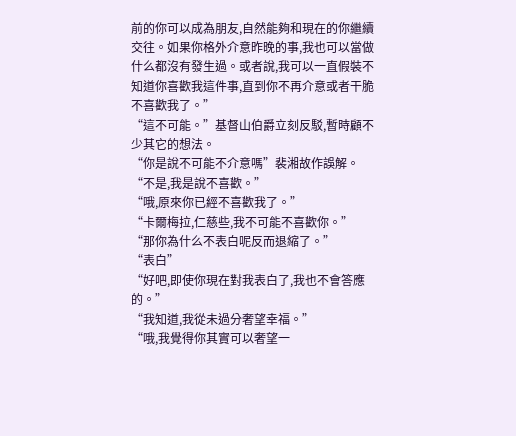前的你可以成為朋友,自然能夠和現在的你繼續交往。如果你格外介意昨晚的事,我也可以當做什么都沒有發生過。或者說,我可以一直假裝不知道你喜歡我這件事,直到你不再介意或者干脆不喜歡我了。”
“這不可能。”基督山伯爵立刻反駁,暫時顧不少其它的想法。
“你是說不可能不介意嗎”裴湘故作誤解。
“不是,我是說不喜歡。”
“哦,原來你已經不喜歡我了。”
“卡爾梅拉,仁慈些,我不可能不喜歡你。”
“那你為什么不表白呢反而退縮了。”
“表白”
“好吧,即使你現在對我表白了,我也不會答應的。”
“我知道,我從未過分奢望幸福。”
“哦,我覺得你其實可以奢望一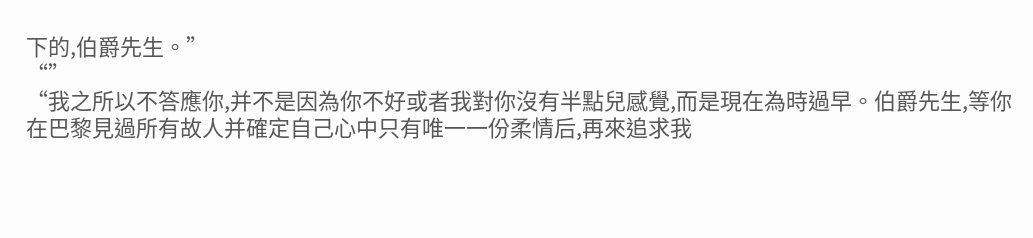下的,伯爵先生。”
“”
“我之所以不答應你,并不是因為你不好或者我對你沒有半點兒感覺,而是現在為時過早。伯爵先生,等你在巴黎見過所有故人并確定自己心中只有唯一一份柔情后,再來追求我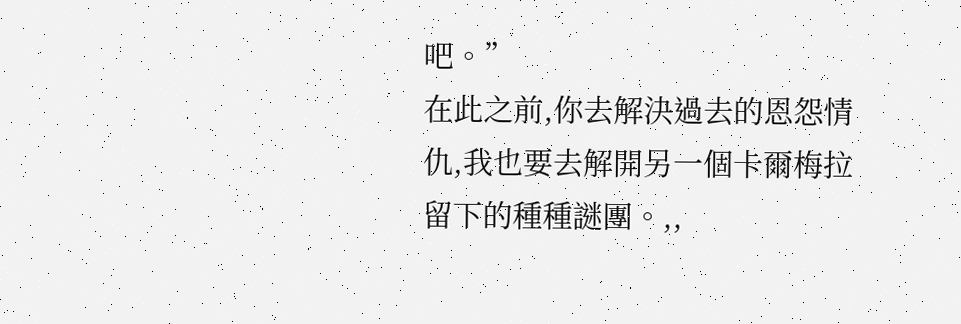吧。”
在此之前,你去解決過去的恩怨情仇,我也要去解開另一個卡爾梅拉留下的種種謎團。,,